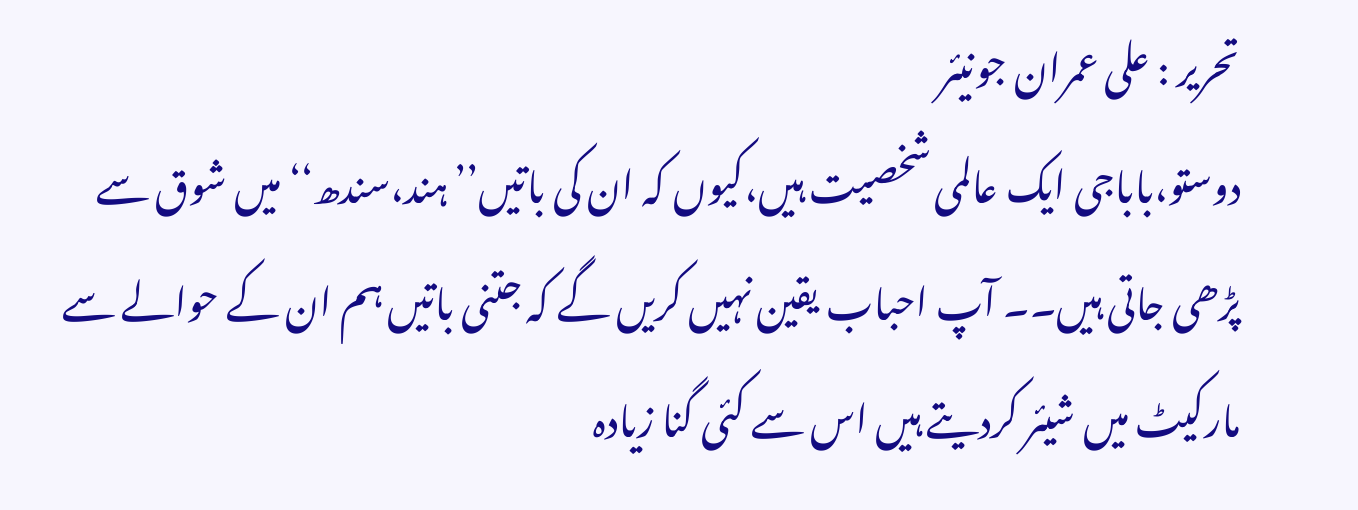تحریر : علی عمران جونیئر
دوستو،باباجی ایک عالمی شخصیت ہیں،کیوں کہ ان کی باتیں’’ہند،سندھ‘‘ میں شوق سے پڑھی جاتی ہیں۔۔ آپ احباب یقین نہیں کریں گے کہ جتنی باتیں ہم ان کے حوالے سے مارکیٹ میں شیئر کردیتے ہیں اس سے کئی گنا زیادہ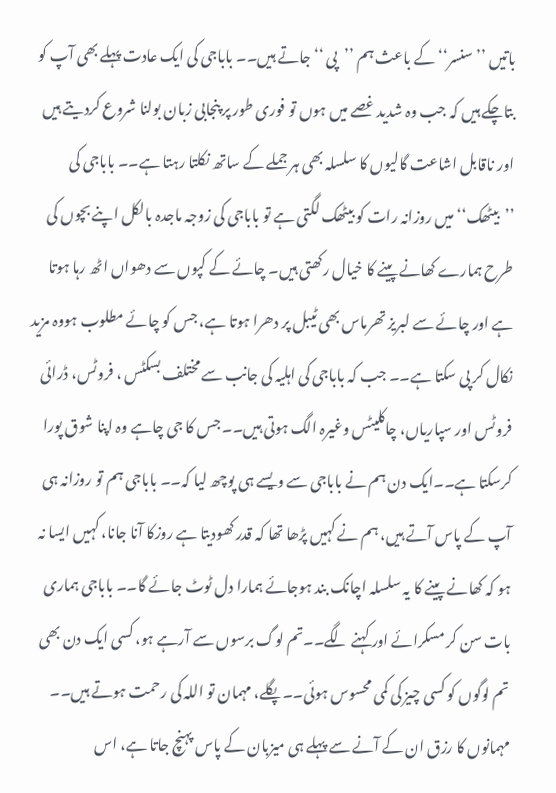باتیں ’’سنسر‘‘ کے باعث ہم ’’پی ‘‘ جاتے ہیں۔۔ باباجی کی ایک عادت پہلے بھی آپ کو بتاچکے ہیں کہ جب وہ شدید غصے میں ہوں تو فوری طور پر پنجابی زبان بولنا شروع کردیتے ہیں اور ناقابل اشاعت گالیوں کا سلسلہ بھی ہر جملے کے ساتھ نکلتا رہتا ہے۔۔ باباجی کی ’’بیٹھک‘‘ میں روزانہ رات کو بیٹھک لگتی ہے تو باباجی کی زوجہ ماجدہ بالکل اپنے بچوں کی طرح ہمارے کھانے پینے کا خیال رکھتی ہیں۔ چائے کے کپوں سے دھواں اٹھ رہا ہوتا ہے اور چائے سے لبریز تھرماس بھی ٹیبل پر دھرا ہوتا ہے، جس کو چائے مطلوب ہووہ مزید نکال کر پی سکتا ہے۔۔ جب کہ باباجی کی اہلیہ کی جانب سے مختلف بسکٹس ، فروٹس، ڈرائی فروٹس اور سپاریاں، چاکلیٹس وغیرہ الگ ہوتی ہیں۔۔ جس کا جی چاہے وہ اپنا شوق پورا کرسکتا ہے۔۔ایک دن ہم نے باباجی سے ویسے ہی پوچھ لیا کہ۔۔ باباجی ہم تو روزانہ ہی آپ کے پاس آتے ہیں، ہم نے کہیں پڑھا تھا کہ قدر کھودیتا ہے روزکا آنا جانا، کہیں ایسا نہ ہو کہ کھانے پینے کا یہ سلسلہ اچانک بند ہوجائے ہمارا دل ٹوٹ جائے گا۔۔ باباجی ہماری بات سن کر مسکرائے اور کہنے لگے۔۔تم لوگ برسوں سے آرہے ہو، کسی ایک دن بھی تم لوگوں کو کسی چیز کی کمی محسوس ہوئی۔۔ پگلے، مہمان تو اللہ کی رحمت ہوتے ہیں۔۔ مہمانوں کا رزق ان کے آنے سے پہلے ہی میزبان کے پاس پہنچ جاتا ہے، اس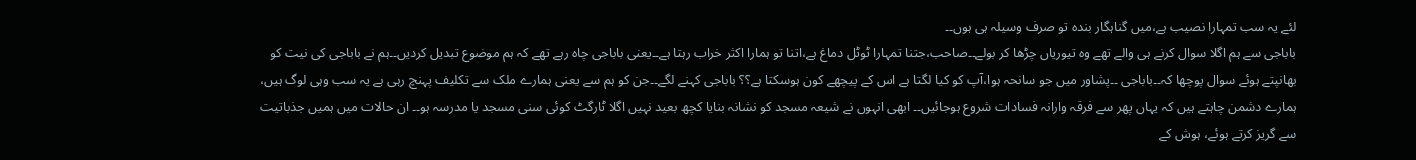لئے یہ سب تمہارا نصیب ہے،میں گناہگار بندہ تو صرف وسیلہ ہی ہوں۔۔
باباجی سے ہم اگلا سوال کرنے ہی والے تھے وہ تیوریاں چڑھا کر بولے۔۔صاحب،جتنا تمہارا ٹوٹل دماغ ہے،اتنا تو ہمارا اکثر خراب رہتا ہے۔۔یعنی باباجی چاہ رہے تھے کہ ہم موضوع تبدیل کردیں۔۔ہم نے باباجی کی نیت کو بھانپتے ہوئے سوال پوچھا کہ۔۔باباجی ۔۔پشاور میں جو سانحہ ہوا،آپ کو کیا لگتا ہے اس کے پیچھے کون ہوسکتا ہے؟؟ باباجی کہنے لگے۔۔جن کو ہم سے یعنی ہمارے ملک سے تکلیف پہنچ رہی ہے یہ سب وہی لوگ ہیں، ہمارے دشمن چاہتے ہیں کہ یہاں پھر سے فرقہ وارانہ فسادات شروع ہوجائیں۔۔ ابھی انہوں نے شیعہ مسجد کو نشانہ بنایا کچھ بعید نہیں اگلا ٹارگٹ کوئی سنی مسجد یا مدرسہ ہو۔۔ ان حالات میں ہمیں جذباتیت سے گریز کرتے ہوئے، ہوش کے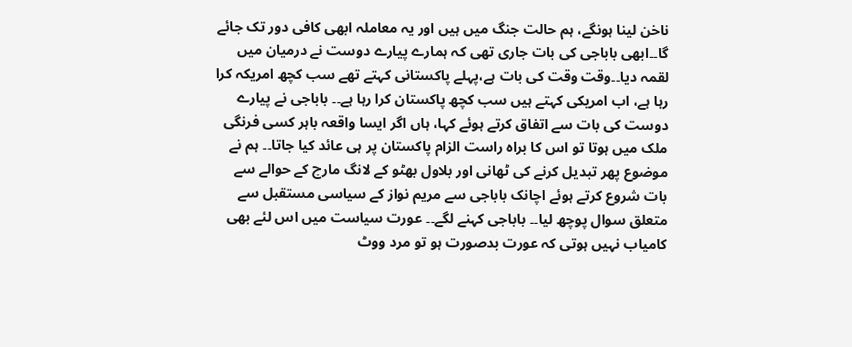ناخن لینا ہونگے، ہم حالت جنگ میں ہیں اور یہ معاملہ ابھی کافی دور تک جائے گا۔۔ابھی باباجی کی بات جاری تھی کہ ہمارے پیارے دوست نے درمیان میں لقمہ دیا۔۔وقت وقت کی بات ہے،پہلے پاکستانی کہتے تھے سب کچھ امریکہ کرا رہا ہے، اب امریکی کہتے ہیں سب کچھ پاکستان کرا رہا ہے۔۔ باباجی نے پیارے دوست کی بات سے اتفاق کرتے ہوئے کہا، ہاں اگر ایسا واقعہ باہر کسی فرنگی ملک میں ہوتا تو اس کا براہ راست الزام پاکستان پر ہی عائد کیا جاتا۔۔ ہم نے موضوع پھر تبدیل کرنے کی ٹھانی اور بلاول بھٹو کے لانگ مارچ کے حوالے سے بات شروع کرتے ہوئے اچانک باباجی سے مریم نواز کے سیاسی مستقبل سے متعلق سوال پوچھ لیا۔۔ باباجی کہنے لگے۔۔ عورت سیاست میں اس لئے بھی کامیاب نہیں ہوتی کہ عورت بدصورت ہو تو مرد ووٹ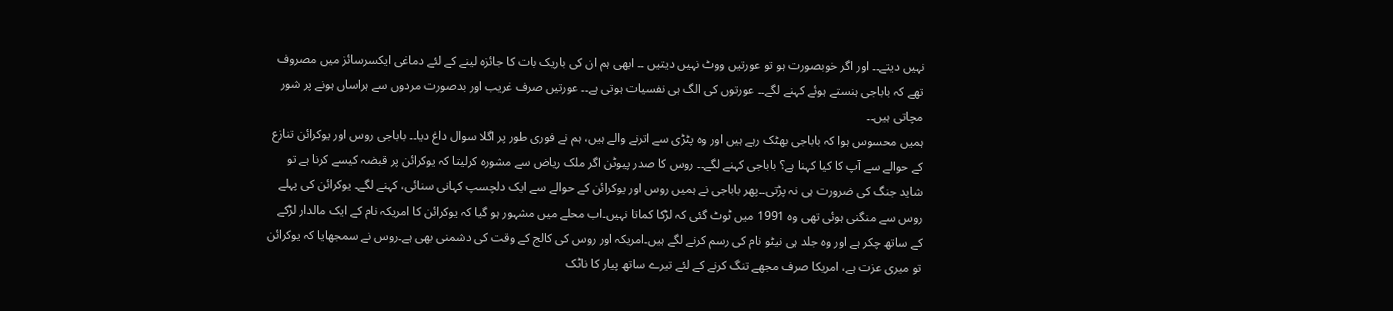نہیں دیتے۔۔ اور اگر خوبصورت ہو تو عورتیں ووٹ نہیں دیتیں ۔۔ ابھی ہم ان کی باریک بات کا جائزہ لینے کے لئے دماغی ایکسرسائز میں مصروف تھے کہ باباجی ہنستے ہوئے کہنے لگے۔۔ عورتوں کی الگ ہی نفسیات ہوتی ہے۔۔ عورتیں صرف غریب اور بدصورت مردوں سے ہراساں ہونے پر شور مچاتی ہیں۔۔
ہمیں محسوس ہوا کہ باباجی بھٹک رہے ہیں اور وہ پٹڑی سے اترنے والے ہیں، ہم نے فوری طور پر اگلا سوال داغ دیا۔۔ باباجی روس اور یوکرائن تنازع کے حوالے سے آپ کا کیا کہنا ہے؟ باباجی کہنے لگے۔۔ روس کا صدر پیوٹن اگر ملک ریاض سے مشورہ کرلیتا کہ یوکرائن پر قبضہ کیسے کرنا ہے تو شاید جنگ کی ضرورت ہی نہ پڑتی۔۔پھر باباجی نے ہمیں روس اور یوکرائن کے حوالے سے ایک دلچسپ کہانی سنائی، کہنے لگے۔ یوکرائن کی پہلے روس سے منگنی ہوئی تھی وہ 1991 میں ٹوٹ گئی کہ لڑکا کماتا نہیں۔اب محلے میں مشہور ہو گیا کہ یوکرائن کا امریکہ نام کے ایک مالدار لڑکے کے ساتھ چکر ہے اور وہ جلد ہی نیٹو نام کی رسم کرنے لگے ہیں۔امریکہ اور روس کی کالج کے وقت کی دشمنی بھی ہے۔روس نے سمجھایا کہ یوکرائن تو میری عزت ہے، امریکا صرف مجھے تنگ کرنے کے لئے تیرے ساتھ پیار کا ناٹک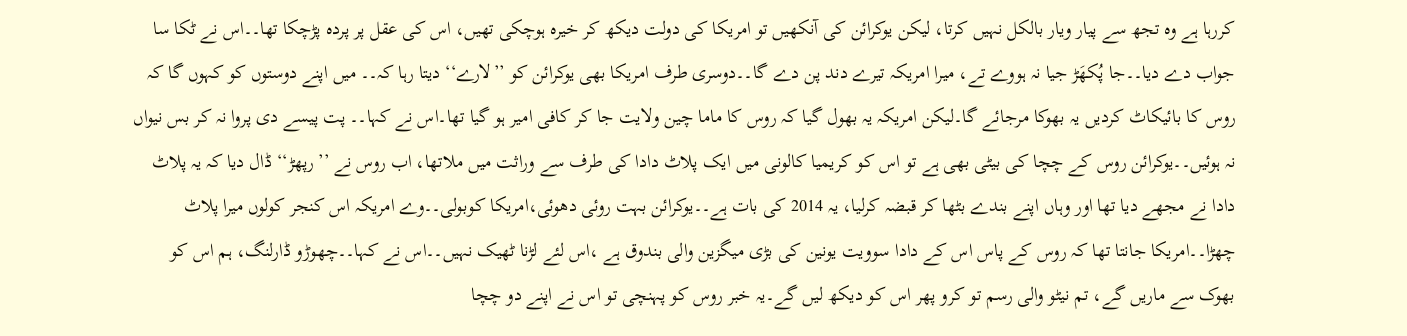کررہا ہے وہ تجھ سے پیار ویار بالکل نہیں کرتا، لیکن یوکرائن کی آنکھیں تو امریکا کی دولت دیکھ کر خیرہ ہوچکی تھیں، اس کی عقل پر پردہ پڑچکا تھا۔۔اس نے ٹکا سا جواب دے دیا۔۔جا پُکھَڑ جیا نہ ہووے تے، میرا امریکہ تیرے دند پن دے گا۔۔دوسری طرف امریکا بھی یوکرائن کو ’’لارے‘‘ دیتا رہا کہ۔۔ میں اپنے دوستوں کو کہوں گا کہ روس کا بائیکاٹ کردیں یہ بھوکا مرجائے گا۔لیکن امریکہ یہ بھول گیا کہ روس کا ماما چین ولایت جا کر کافی امیر ہو گیا تھا۔اس نے کہا۔۔ پت پیسے دی پروا نہ کر بس نیواں نہ ہوئیں۔۔یوکرائن روس کے چچا کی بیٹی بھی ہے تو اس کو کریمیا کالونی میں ایک پلاٹ دادا کی طرف سے وراثت میں ملاتھا، اب روس نے ’’رپھڑ‘‘ ڈال دیا کہ یہ پلاٹ دادا نے مجھے دیا تھا اور وہاں اپنے بندے بٹھا کر قبضہ کرلیا، یہ 2014 کی بات ہے۔۔یوکرائن بہت روئی دھوئی،امریکا کوبولی۔۔وے امریکہ اس کنجر کولوں میرا پلاٹ چھڑا۔۔امریکا جانتا تھا کہ روس کے پاس اس کے دادا سوویت یونین کی بڑی میگزین والی بندوق ہے ،اس لئے لڑنا ٹھیک نہیں۔۔اس نے کہا۔۔چھوڑو ڈارلنگ، ہم اس کو بھوک سے ماریں گے، تم نیٹو والی رسم تو کرو پھر اس کو دیکھ لیں گے۔یہ خبر روس کو پہنچی تو اس نے اپنے دو چچا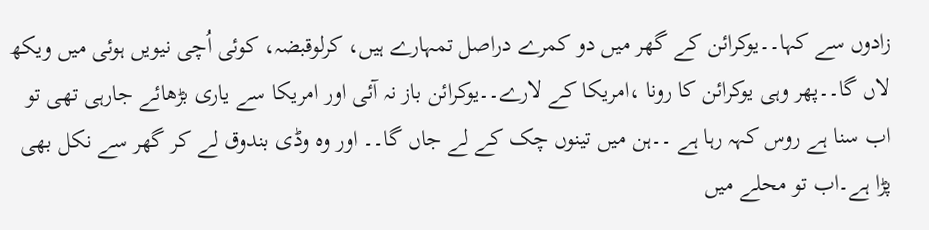زادوں سے کہا۔۔یوکرائن کے گھر میں دو کمرے دراصل تمہارے ہیں، کرلوقبضہ، کوئی اُچی نیویں ہوئی میں ویکھ لاں گا۔۔پھر وہی یوکرائن کا رونا ،امریکا کے لارے۔۔یوکرائن باز نہ آئی اور امریکا سے یاری بڑھائے جارہی تھی تو اب سنا ہے روس کہہ رہا ہے ۔۔ہن میں تینوں چک کے لے جاں گا۔۔ اور وہ وڈی بندوق لے کر گھر سے نکل بھی پڑا ہے۔اب تو محلے میں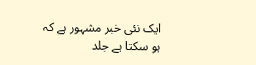ایک نئی خبر مشہور ہے کہ ہو سکتا ہے جلد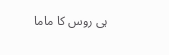ہی روس کا ماما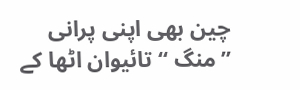چین بھی اپنی پرانی ’’منگ ‘‘تائیوان اٹھا کے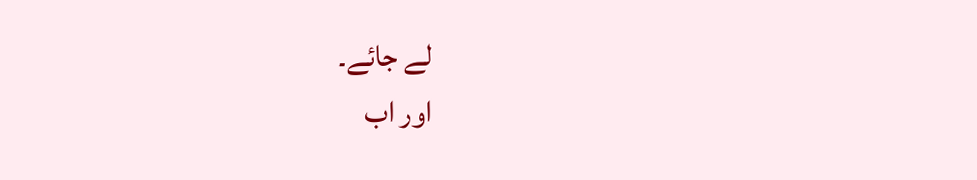لے جائے۔
اور اب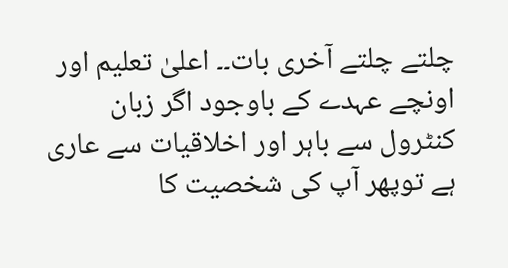چلتے چلتے آخری بات۔۔ اعلیٰ تعلیم اور اونچے عہدے کے باوجود اگر زبان کنٹرول سے باہر اور اخلاقیات سے عاری ہے توپھر آپ کی شخصیت کا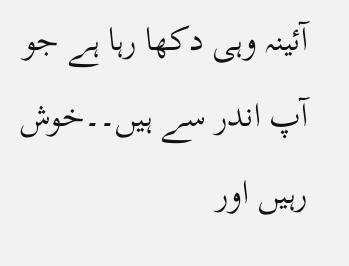آئینہ وہی دکھا رہا ہے جو آپ اندر سے ہیں۔۔خوش رہیں اور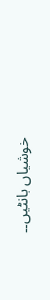خوشیاں بانٹیں۔۔